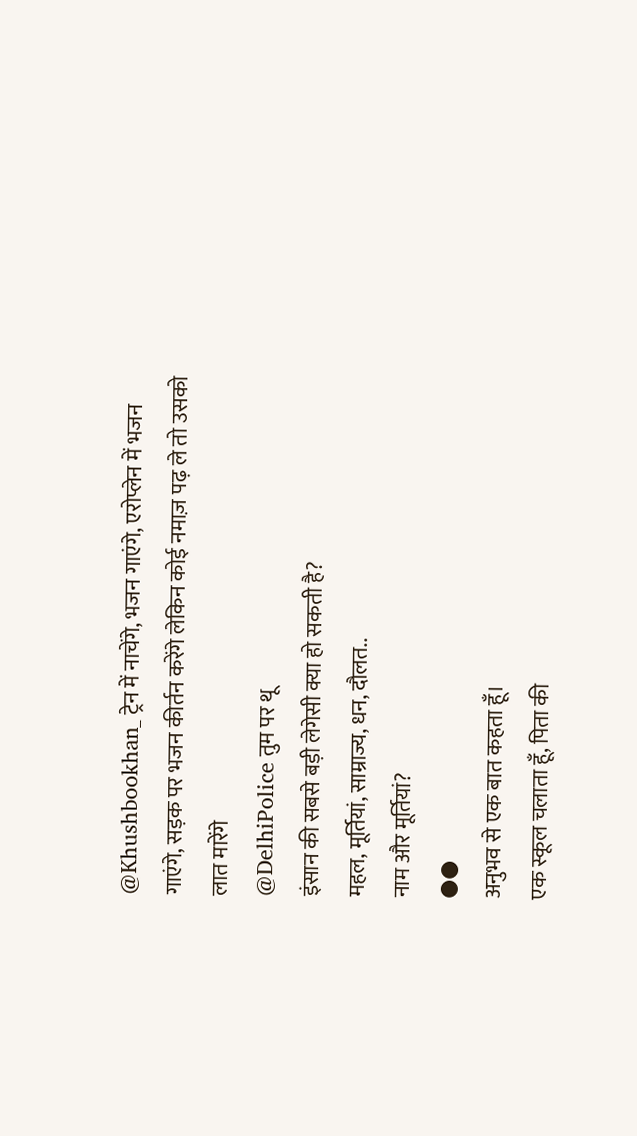@Khushbookhan_ ट्रेन में नाचेंगे, भजन गाएंगे, एरोप्लेन में भजन गाएंगे, सड़क पर भजन कीर्तन करेंगे लेकिन कोई नमाज़ पढ़ ले तो उसको लात मारेंगे
@DelhiPolice तुम पर थू
इंसान की सबसे बड़ी लेगेसी क्या हो सकती है?
महल, मूर्तियां, साम्राज्य, धन, दौलत..
नाम और मूर्तियां?
●●
अनुभव से एक बात कहता हूँ।
एक स्कूल चलाता हूँ, पिता की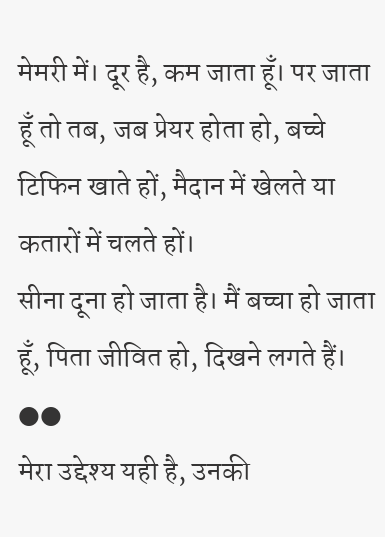मेमरी में। दूर है, कम जाता हूँ। पर जाता हूँ तो तब, जब प्रेयर होता हो, बच्चे टिफिन खाते हों, मैदान में खेलते या कतारों में चलते हों।
सीना दूना हो जाता है। मैं बच्चा हो जाता हूँ, पिता जीवित हो, दिखने लगते हैं।
●●
मेरा उद्देश्य यही है, उनकी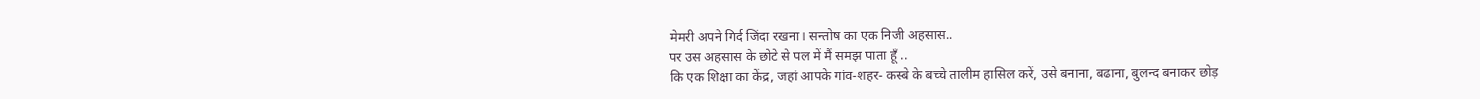मेमरी अपने गिर्द जिंदा रखना। सन्तोष का एक निजी अहसास..
पर उस अहसास के छोटे से पल में मैं समझ पाता हूँ ..
कि एक शिक्षा का केंद्र, जहां आपके गांव-शहर- कस्बे के बच्चे तालीम हासिल करें, उसे बनाना, बढाना, बुलन्द बनाकर छोड़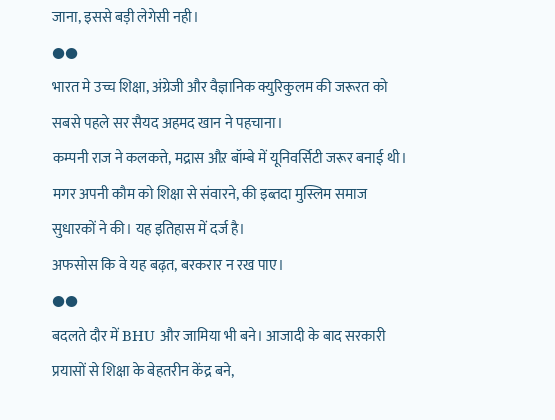जाना, इससे बड़ी लेगेसी नही।
●●
भारत मे उच्च शिक्षा, अंग्रेजी और वैज्ञानिक क्युरिकुलम की जरूरत को सबसे पहले सर सैयद अहमद खान ने पहचाना।
कम्पनी राज ने कलकत्ते, मद्रास औऱ बॉम्बे में यूनिवर्सिटी जरूर बनाई थी। मगर अपनी कौम को शिक्षा से संवारने, की इब्तदा मुस्लिम समाज सुधारकों ने की। यह इतिहास में दर्ज है।
अफसोस कि वे यह बढ़त, बरकरार न रख पाए।
●●
बदलते दौर में BHU और जामिया भी बने। आजादी के बाद सरकारी प्रयासों से शिक्षा के बेहतरीन केंद्र बने,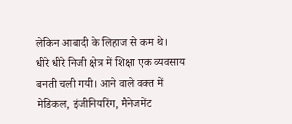लेकिन आबादी के लिहाज से कम थे।
धीरे धीरे निजी क्षेत्र में शिक्षा एक व्यवसाय बनती चली गयी। आने वाले वक्त में मेडिकल, इंजीनियरिंग, मैनेजमेंट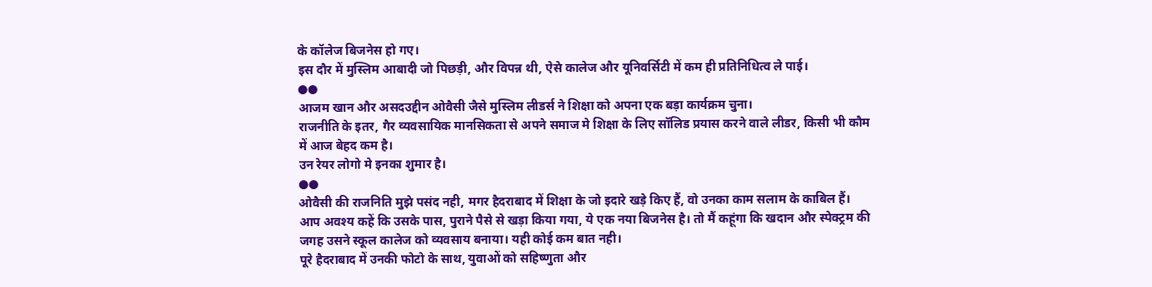के कॉलेज बिजनेस हो गए।
इस दौर में मुस्लिम आबादी जो पिछड़ी, और विपन्न थी, ऐसे कालेज और यूनिवर्सिटी में कम ही प्रतिनिधित्व ले पाई।
●●
आजम खान और असदउद्दीन ओवैसी जैसे मुस्लिम लीडर्स ने शिक्षा को अपना एक बड़ा कार्यक्रम चुना।
राजनीति के इतर, गैर व्यवसायिक मानसिकता से अपने समाज मे शिक्षा के लिए सॉलिड प्रयास करने वाले लीडर, किसी भी कौम में आज बेहद कम है।
उन रेयर लोगो मे इनका शुमार है।
●●
ओवैसी की राजनिति मुझे पसंद नही, मगर हैदराबाद में शिक्षा के जो इदारे खड़े किए हैं, वो उनका काम सलाम के काबिल हैं।
आप अवश्य कहें कि उसके पास, पुराने पैसे से खड़ा किया गया, ये एक नया बिजनेस है। तो मैं कहूंगा कि खदान और स्पेक्ट्रम की जगह उसने स्कूल कालेज को व्यवसाय बनाया। यही कोई कम बात नही।
पूरे हैदराबाद में उनकी फोटो के साथ, युवाओं को सहिष्णुता और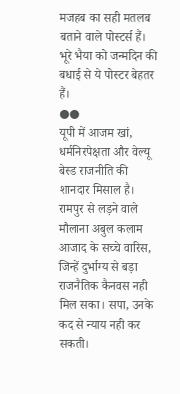मजहब का सही मतलब बताने वाले पोस्टर्स हैं। भूरे भैया को जन्मदिन की बधाई से ये पोस्टर बेहतर हैं।
●●
यूपी में आजम खां, धर्मनिरपेक्षता और वेल्यू बेस्ड राजनीति की शानदार मिसाल है।
रामपुर से लड़ने वाले मौलाना अबुल कलाम आजाद के सच्चे वारिस, जिन्हें दुर्भाग्य से बड़ा राजनैतिक कैनवस नही मिल सका। सपा, उनके कद से न्याय नही कर सकती।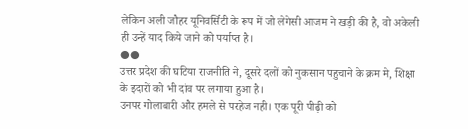लेकिन अली जौहर यूनिवर्सिटी के रूप में जो लेगेसी आजम ने खड़ी की है, वो अकेली ही उन्हें याद किये जाने को पर्याप्त है।
●●
उत्तर प्रदेश की घटिया राजनीति ने, दूसरे दलों को नुकसान पहुचाने के क्रम मे, शिक्षा के इदारों को भी दांव पर लगाया हुआ है।
उनपर गोलाबारी और हमले से परहेज नही। एक पूरी पीढ़ी को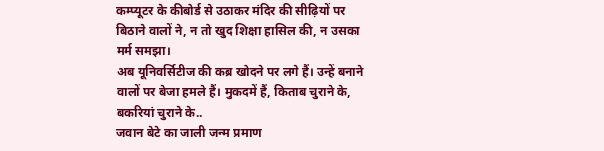कम्प्यूटर के कीबोर्ड से उठाकर मंदिर की सीढ़ियों पर बिठाने वालों ने, न तो खुद शिक्षा हासिल की, न उसका मर्म समझा।
अब यूनिवर्सिटीज की कब्र खोदने पर लगे हैं। उन्हें बनाने वालों पर बेजा हमले हैं। मुकदमें हैं, किताब चुराने के, बकरियां चुराने के..
जवान बेटे का जाली जन्म प्रमाण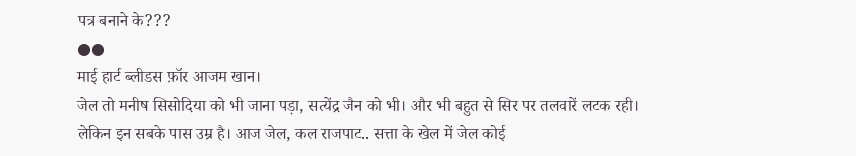पत्र बनाने के???
●●
माई हार्ट ब्लीडस फ़ॉर आजम खान।
जेल तो मनीष सिसोदिया को भी जाना पड़ा, सत्येंद्र जैन को भी। और भी बहुत से सिर पर तलवारें लटक रही।
लेकिन इन सबके पास उम्र है। आज जेल, कल राजपाट.. सत्ता के खेल में जेल कोई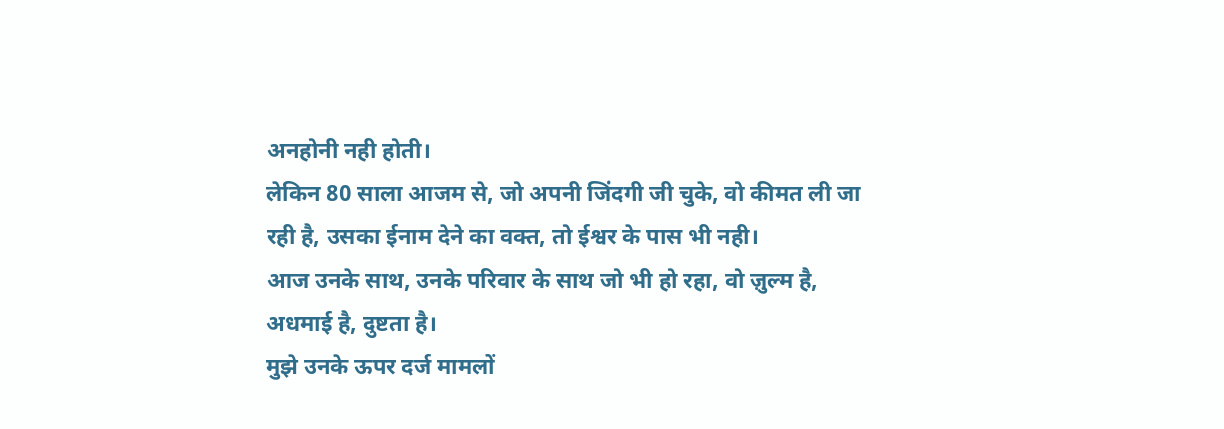अनहोनी नही होती।
लेकिन 80 साला आजम से, जो अपनी जिंदगी जी चुके, वो कीमत ली जा रही है, उसका ईनाम देने का वक्त, तो ईश्वर के पास भी नही।
आज उनके साथ, उनके परिवार के साथ जो भी हो रहा, वो ज़ुल्म है, अधमाई है, दुष्टता है।
मुझे उनके ऊपर दर्ज मामलों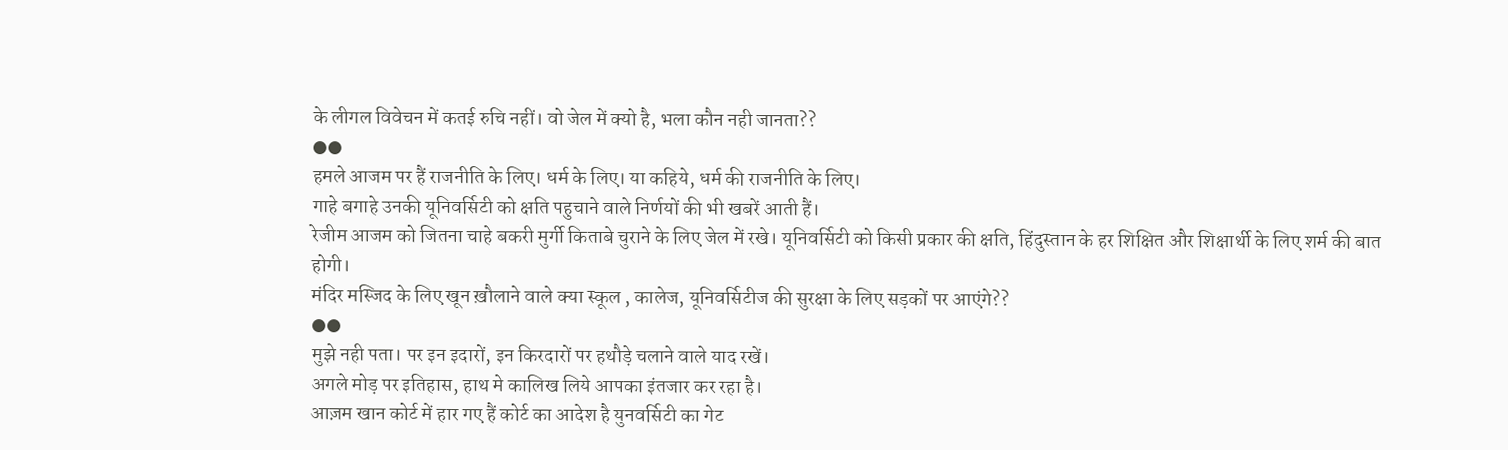के लीगल विवेचन में कतई रुचि नहीं। वो जेल में क्यो है, भला कौन नही जानता??
●●
हमले आजम पर हैं राजनीति के लिए। धर्म के लिए। या कहिये, धर्म की राजनीति के लिए।
गाहे बगाहे उनकी यूनिवर्सिटी को क्षति पहुचाने वाले निर्णयों की भी खबरें आती हैं।
रेजीम आजम को जितना चाहे बकरी मुर्गी किताबे चुराने के लिए जेल में रखे। यूनिवर्सिटी को किसी प्रकार की क्षति, हिंदुस्तान के हर शिक्षित और शिक्षार्थी के लिए शर्म की बात होगी।
मंदिर मस्जिद के लिए खून ख़ौलाने वाले क्या स्कूल , कालेज, यूनिवर्सिटीज की सुरक्षा के लिए सड़कों पर आएंगे??
●●
मुझे नही पता। पर इन इदारों, इन किरदारों पर हथौड़े चलाने वाले याद रखें।
अगले मोड़ पर इतिहास, हाथ मे कालिख लिये आपका इंतजार कर रहा है।
आज़म खान कोर्ट में हार गए हैं कोर्ट का आदेश है युनवर्सिटी का गेट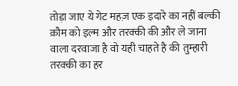तोड़ा जाए ये गेट महज़ एक इदारे का नहीं बल्की क़ौम को इल्म और तरक्की की और ले जाना वाला दरवाजा है वो यही चाहते है की तुम्हारी तरक्की का हर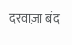दरवाज़ा बंद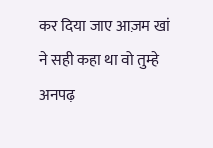कर दिया जाए आज़म खां ने सही कहा था वो तुम्हे अनपढ़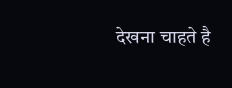देखना चाहते है